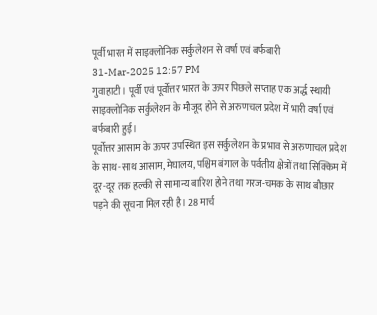पूर्वी भारत में साइक्लोनिक सर्कुलेशन से वर्षा एवं बर्फबारी
31-Mar-2025 12:57 PM
गुवाहाटी। पूर्वी एवं पूर्वोत्तर भारत के ऊपर पिछले सप्ताह एक अर्द्ध स्थायी साइक्लोनिक सर्कुलेशन के मौजूद होने से अरुणचल प्रदेश में भारी वर्षा एवं बर्फबारी हुई।
पूर्वोत्तर आसाम के ऊपर उपस्थित इस सर्कुलेशन के प्रभाव से अरुणाचल प्रदेश के साथ-साथ आसाम, मेघालय, पश्चिम बंगाल के पर्वतीय क्षेत्रों तथा सिक्किम में दूर-दूर तक हल्की से सामान्य बारिश होने तथा गरज-चमक के साथ बौछार पड़ने की सूचना मिल रही है। 28 मार्च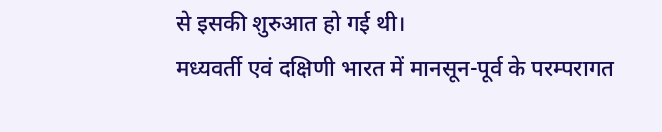से इसकी शुरुआत हो गई थी।
मध्यवर्ती एवं दक्षिणी भारत में मानसून-पूर्व के परम्परागत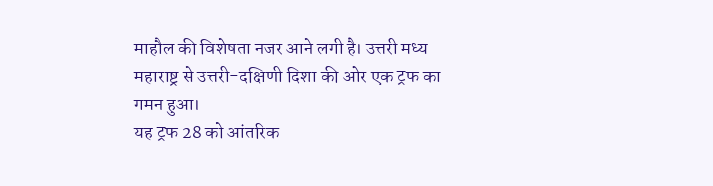माहौल की विशेषता नजर आने लगी है। उत्तरी मध्य महाराष्ट्र से उत्तरी-दक्षिणी दिशा की ओर एक ट्रफ का गमन हुआ।
यह ट्रफ 28 को आंतरिक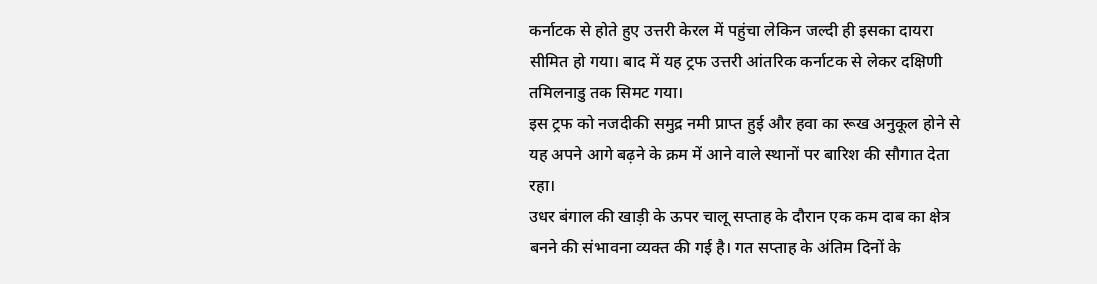कर्नाटक से होते हुए उत्तरी केरल में पहुंचा लेकिन जल्दी ही इसका दायरा सीमित हो गया। बाद में यह ट्रफ उत्तरी आंतरिक कर्नाटक से लेकर दक्षिणी तमिलनाडु तक सिमट गया।
इस ट्रफ को नजदीकी समुद्र नमी प्राप्त हुई और हवा का रूख अनुकूल होने से यह अपने आगे बढ़ने के क्रम में आने वाले स्थानों पर बारिश की सौगात देता रहा।
उधर बंगाल की खाड़ी के ऊपर चालू सप्ताह के दौरान एक कम दाब का क्षेत्र बनने की संभावना व्यक्त की गई है। गत सप्ताह के अंतिम दिनों के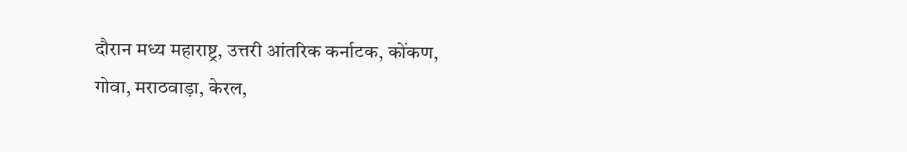दौरान मध्य महाराष्ट्र, उत्तरी आंतरिक कर्नाटक, कोंकण, गोवा, मराठवाड़ा, केरल,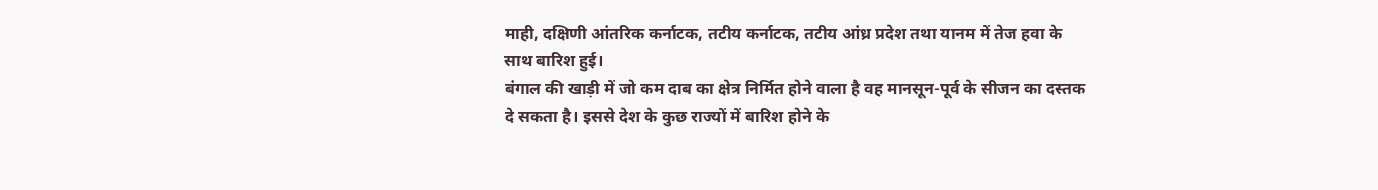माही, दक्षिणी आंतरिक कर्नाटक, तटीय कर्नाटक, तटीय आंध्र प्रदेश तथा यानम में तेज हवा के साथ बारिश हुई।
बंगाल की खाड़ी में जो कम दाब का क्षेत्र निर्मित होने वाला है वह मानसून-पूर्व के सीजन का दस्तक दे सकता है। इससे देश के कुछ राज्यों में बारिश होने के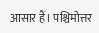आसार हैं। पश्चिमोत्तर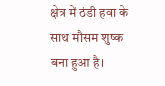क्षेत्र में ठंडी हवा के साथ मौसम शुष्क बना हुआ है।